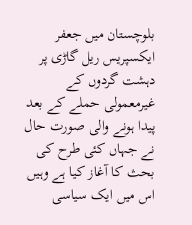بلوچستان میں جعفر ایکسپریس ریل گاڑی پر دہشت گردوں کے غیرمعمولی حملے کے بعد پیدا ہونے والی صورت حال نے جہاں کئی طرح کی بحث کا آغاز کیا ہے وہیں اس میں ایک سیاسی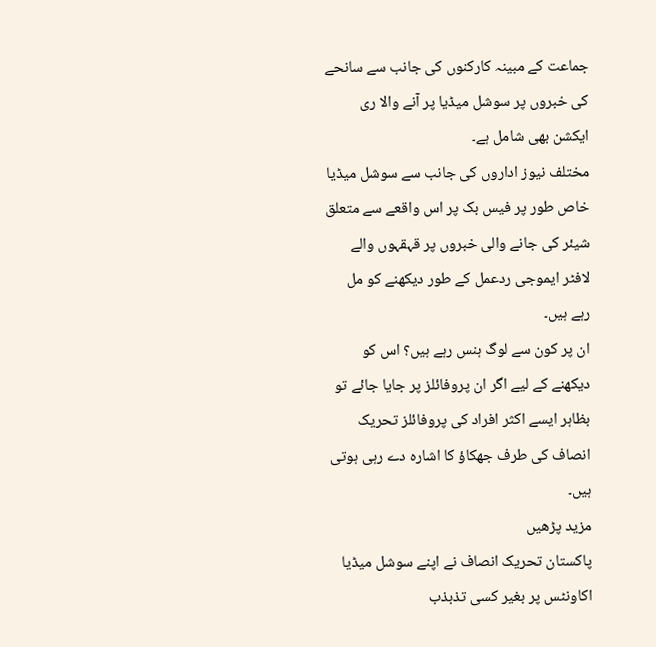جماعت کے مبینہ کارکنوں کی جانب سے سانحے کی خبروں پر سوشل میڈیا پر آنے والا ری ایکشن بھی شامل ہے۔
مختلف نیوز اداروں کی جانب سے سوشل میڈیا خاص طور پر فیس بک پر اس واقعے سے متعلق شیئر کی جانے والی خبروں پر قہقہوں والے لافٹر ایموجی ردعمل کے طور دیکھنے کو مل رہے ہیں۔
ان پر کون سے لوگ ہنس رہے ہیں؟ اس کو دیکھنے کے لیے اگر ان پروفائلز پر جایا جائے تو بظاہر ایسے اکثر افراد کی پروفائلز تحریک انصاف کی طرف جھکاؤ کا اشارہ دے رہی ہوتی ہیں۔
مزید پڑھیں
پاکستان تحریک انصاف نے اپنے سوشل میڈیا اکاونٹس پر بغیر کسی تذبذب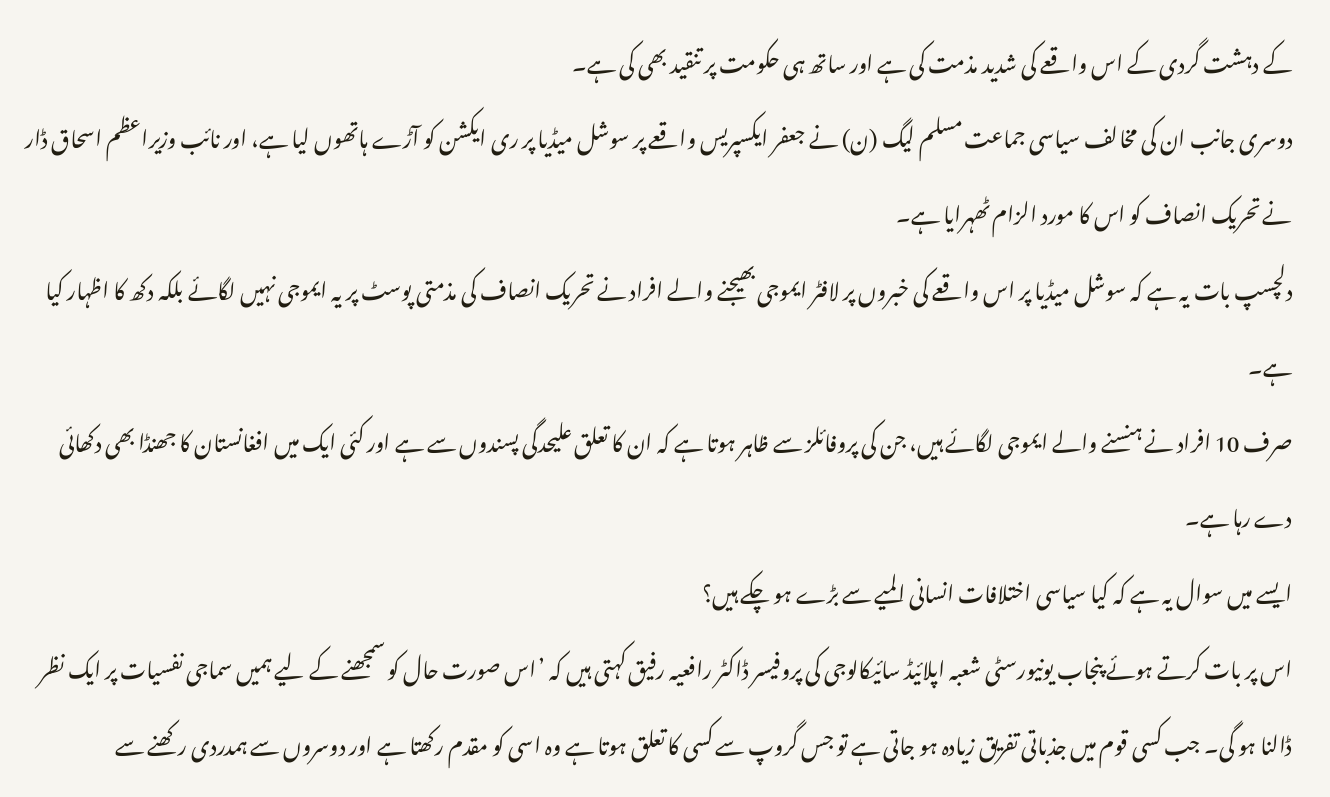کے دہشت گردی کے اس واقعے کی شدید مذمت کی ہے اور ساتھ ہی حکومت پر تنقید بھی کی ہے۔
دوسری جانب ان کی مخالف سیاسی جماعت مسلم لیگ (ن) نے جعفر ایکسپریس واقعے پر سوشل میڈیا پر ری ایکشن کو آڑے ہاتھوں لیا ہے، اور نائب وزیراعظم اسحاق ڈار نے تحریک انصاف کو اس کا مورد الزام ٹھہرایا ہے۔
دلچسپ بات یہ ہے کہ سوشل میڈیا پر اس واقعے کی خبروں پر لافٹر ایموجی بھیجنے والے افراد نے تحریک انصاف کی مذمتی پوسٹ پر یہ ایموجی نہیں لگائے بلکہ دکھ کا اظہار کیا ہے۔
صرف 10 افراد نے ہنسنے والے ایموجی لگائے ہیں، جن کی پروفائلز سے ظاہر ہوتا ہے کہ ان کا تعلق علیحدگی پسندوں سے ہے اور کئی ایک میں افغانستان کا جھنڈا بھی دکھائی دے رہا ہے۔
ایسے میں سوال یہ ہے کہ کیا سیاسی اختلافات انسانی المیے سے بڑے ہو چکے ہیں؟
اس پر بات کرتے ہوئے پنجاب یونیورسٹی شعبہ اپلائیڈ سائیکالوجی کی پروفیسر ڈاکٹر رافعیہ رفیق کہتی ہیں کہ ’اس صورت حال کو سمجھنے کے لیے ہمیں سماجی نفسیات پر ایک نظر ڈالنا ہو گی۔ جب کسی قوم میں جذباتی تفریق زیادہ ہو جاتی ہے تو جس گروپ سے کسی کا تعلق ہوتا ہے وہ اسی کو مقدم رکھتا ہے اور دوسروں سے ہمدردی رکھنے سے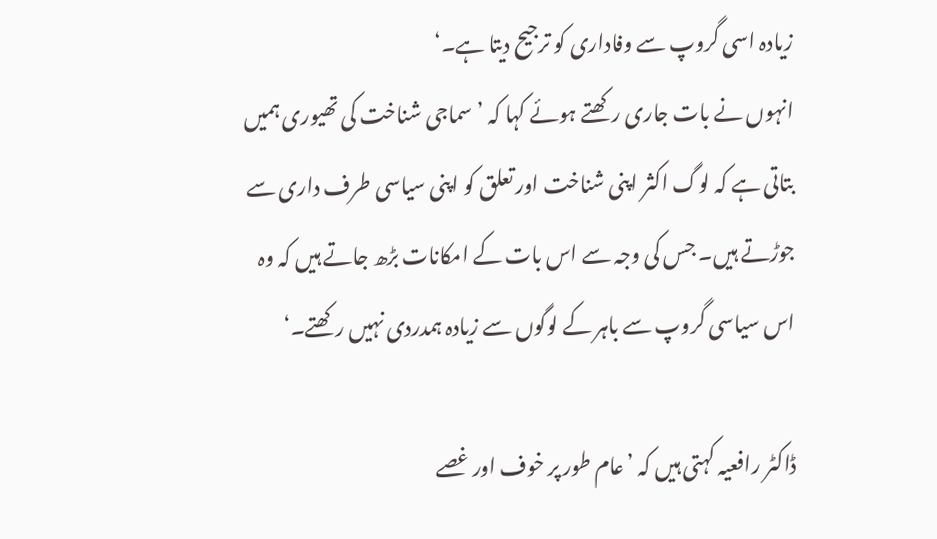زیادہ اسی گروپ سے وفاداری کو ترجیح دیتا ہے۔‘
انہوں نے بات جاری رکھتے ہوئے کہا کہ ’سماجی شناخت کی تھیوری ہمیں بتاتی ہے کہ لوگ اکثر اپنی شناخت اور تعلق کو اپنی سیاسی طرف داری سے جوڑتے ہیں۔ جس کی وجہ سے اس بات کے امکانات بڑھ جاتے ہیں کہ وہ اس سیاسی گروپ سے باہر کے لوگوں سے زیادہ ہمدردی نہیں رکھتے۔‘

ڈاکٹر رافعیہ کہتی ہیں کہ ’عام طور پر خوف اور غصے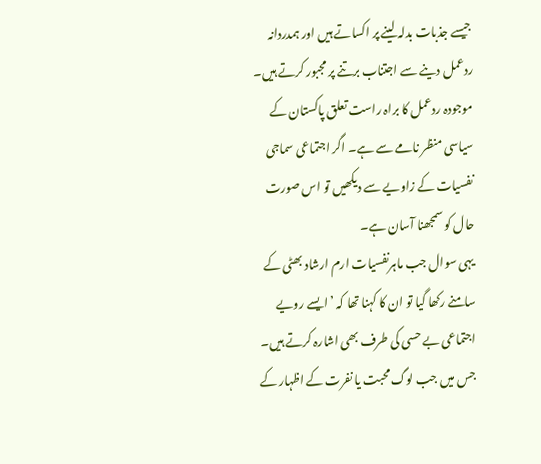جیسے جذبات بدلہ لینے پر اکساتے ہیں اور ہمدردانہ ردعمل دینے سے اجتناب برتنے پر مجبور کرتے ہیں۔ موجودہ ردعمل کا براہ راست تعلق پاکستان کے سیاسی منظر نامے سے ہے۔ اگر اجتماعی سماجی نفسیات کے زاویے سے دیکھیں تو اس صورت حال کو سمجھنا آسان ہے۔
یہی سوال جب ماہرنفسیات ارم ارشاد بھٹی کے سامنے رکھا گیا تو ان کا کہنا تھا کہ ’ ایسے رویے اجتماعی بے حسی کی طرف بھی اشارہ کرتے ہیں۔ جس میں جب لوگ محبت یا نفرت کے اظہار کے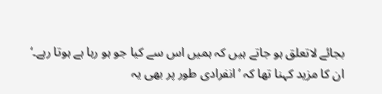بجائے لاتعلق ہو جاتے ہیں کہ ہمیں اس سے کیا جو ہو رہا ہے ہوتا رہے۔‘
ان کا مزید کہنا تھا کہ ’انفرادی طور پر بھی یہ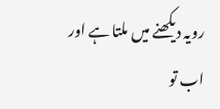رویہ دیکھنے میں ملتا ہے اور اب تو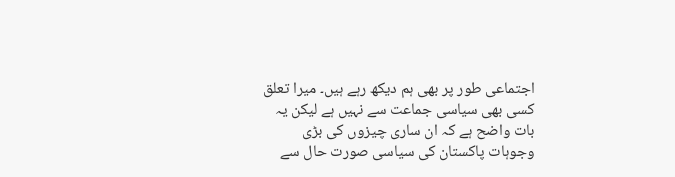اجتماعی طور پر بھی ہم دیکھ رہے ہیں۔ میرا تعلق کسی بھی سیاسی جماعت سے نہیں ہے لیکن یہ بات واضح ہے کہ ان ساری چیزوں کی بڑی وجوہات پاکستان کی سیاسی صورت حال سے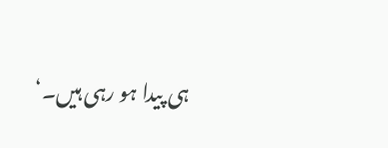ہی پیدا ہو رہی ہیں۔‘